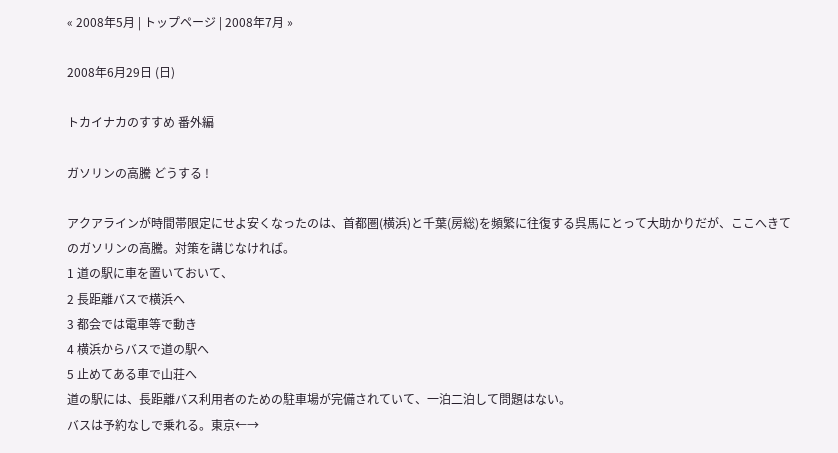« 2008年5月 | トップページ | 2008年7月 »

2008年6月29日 (日)

トカイナカのすすめ 番外編

ガソリンの高騰 どうする !

アクアラインが時間帯限定にせよ安くなったのは、首都圏(横浜)と千葉(房総)を頻繁に往復する呉馬にとって大助かりだが、ここへきてのガソリンの高騰。対策を講じなければ。
1 道の駅に車を置いておいて、
2 長距離バスで横浜へ
3 都会では電車等で動き
4 横浜からバスで道の駅へ
5 止めてある車で山荘へ
道の駅には、長距離バス利用者のための駐車場が完備されていて、一泊二泊して問題はない。
バスは予約なしで乗れる。東京←→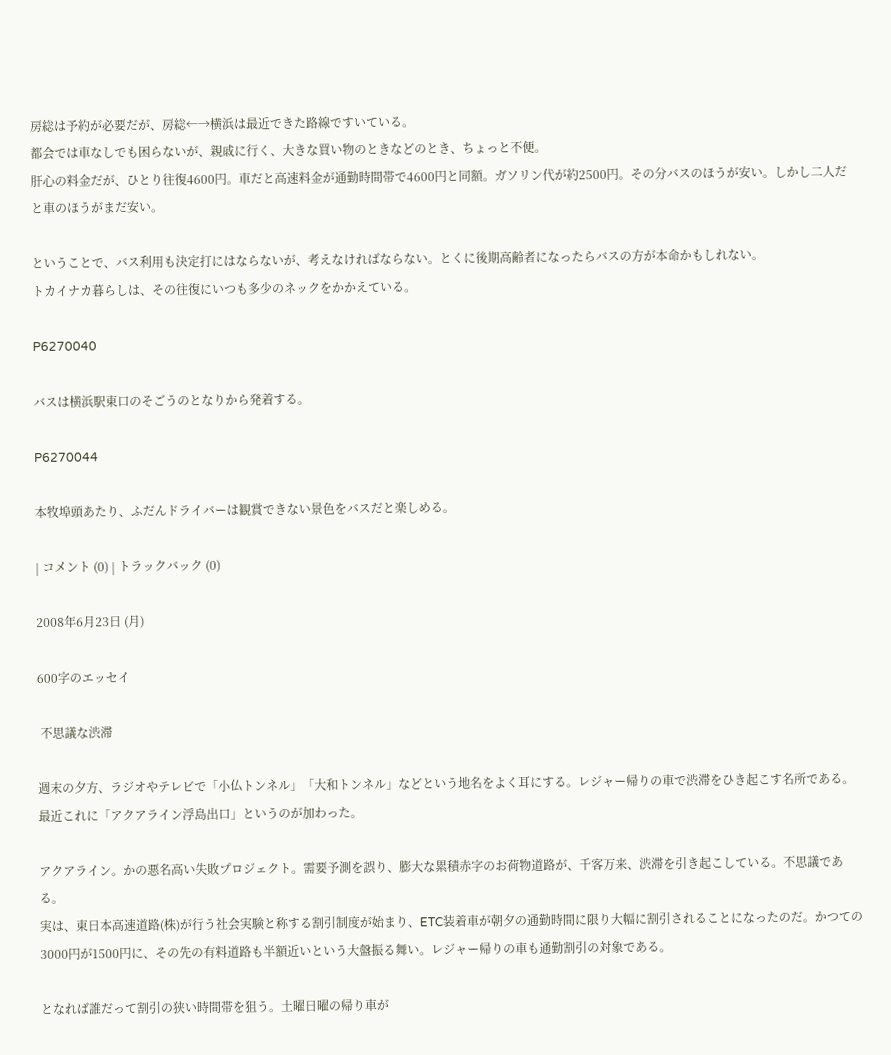房総は予約が必要だが、房総←→横浜は最近できた路線ですいている。
都会では車なしでも困らないが、親戚に行く、大きな買い物のときなどのとき、ちょっと不便。
肝心の料金だが、ひとり往復4600円。車だと高速料金が通勤時間帯で4600円と同額。ガソリン代が約2500円。その分バスのほうが安い。しかし二人だと車のほうがまだ安い。

ということで、バス利用も決定打にはならないが、考えなければならない。とくに後期高齢者になったらバスの方が本命かもしれない。
トカイナカ暮らしは、その往復にいつも多少のネックをかかえている。

P6270040

バスは横浜駅東口のそごうのとなりから発着する。

P6270044

本牧埠頭あたり、ふだんドライバーは観賞できない景色をバスだと楽しめる。

| コメント (0) | トラックバック (0)

2008年6月23日 (月)

600字のエッセイ

 不思議な渋滞

週末の夕方、ラジオやテレビで「小仏トンネル」「大和トンネル」などという地名をよく耳にする。レジャー帰りの車で渋滞をひき起こす名所である。最近これに「アクアライン浮島出口」というのが加わった。

アクアライン。かの悪名高い失敗プロジェクト。需要予測を誤り、膨大な累積赤字のお荷物道路が、千客万来、渋滞を引き起こしている。不思議である。
実は、東日本高速道路(株)が行う社会実験と称する割引制度が始まり、ETC装着車が朝夕の通勤時間に限り大幅に割引されることになったのだ。かつての3000円が1500円に、その先の有料道路も半額近いという大盤振る舞い。レジャー帰りの車も通勤割引の対象である。

となれば誰だって割引の狭い時間帯を狙う。土曜日曜の帰り車が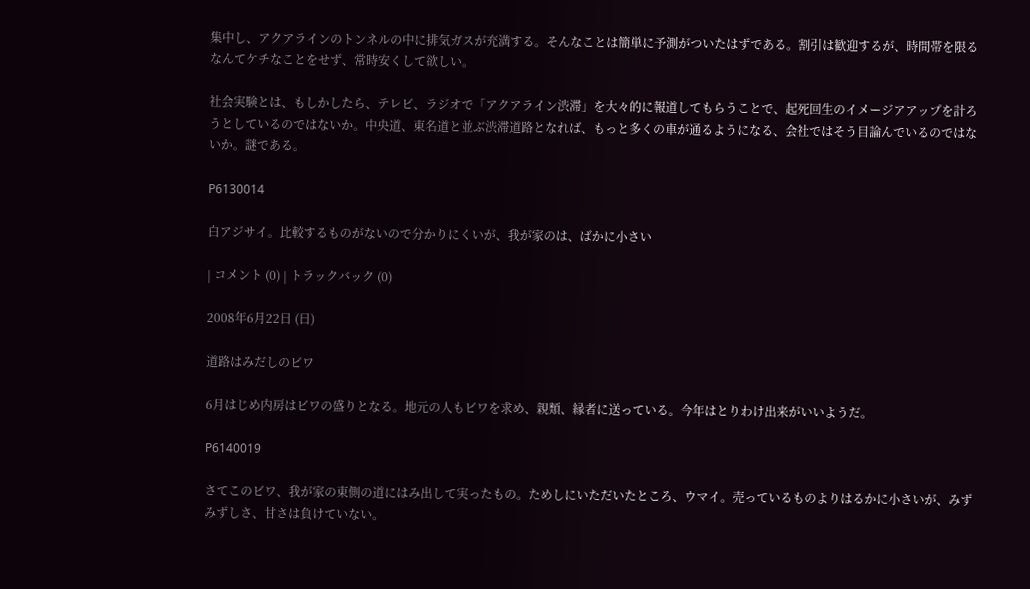集中し、アクアラインのトンネルの中に排気ガスが充満する。そんなことは簡単に予測がついたはずである。割引は歓迎するが、時間帯を限るなんてケチなことをせず、常時安くして欲しい。

社会実験とは、もしかしたら、テレビ、ラジオで「アクアライン渋滞」を大々的に報道してもらうことで、起死回生のイメージアアップを計ろうとしているのではないか。中央道、東名道と並ぶ渋滞道路となれば、もっと多くの車が通るようになる、会社ではそう目論んでいるのではないか。謎である。

P6130014

白アジサイ。比較するものがないので分かりにくいが、我が家のは、ばかに小さい

| コメント (0) | トラックバック (0)

2008年6月22日 (日)

道路はみだしのビワ

6月はじめ内房はビワの盛りとなる。地元の人もビワを求め、親類、縁者に送っている。今年はとりわけ出来がいいようだ。

P6140019

さてこのビワ、我が家の東側の道にはみ出して実ったもの。ためしにいただいたところ、ウマイ。売っているものよりはるかに小さいが、みずみずしさ、甘さは負けていない。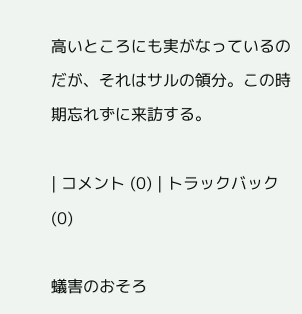高いところにも実がなっているのだが、それはサルの領分。この時期忘れずに来訪する。

| コメント (0) | トラックバック (0)

蟻害のおそろ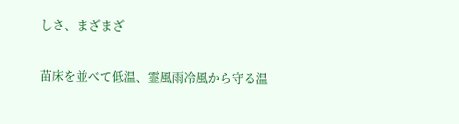しさ、まざまざ

苗床を並べて低温、霊風雨冷風から守る温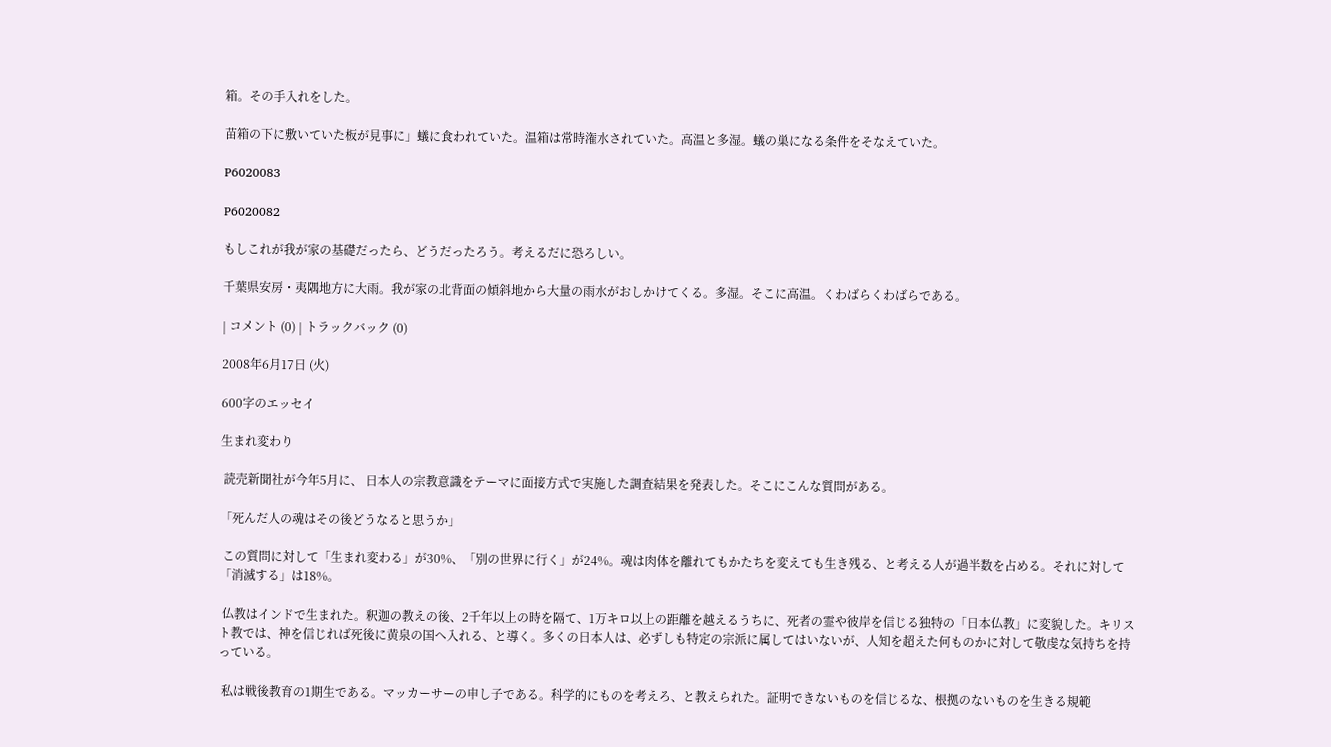箱。その手入れをした。

苗箱の下に敷いていた板が見事に」蟻に食われていた。温箱は常時潅水されていた。高温と多湿。蟻の巣になる条件をそなえていた。

P6020083

P6020082

もしこれが我が家の基礎だったら、どうだったろう。考えるだに恐ろしい。

千葉県安房・夷隅地方に大雨。我が家の北背面の傾斜地から大量の雨水がおしかけてくる。多湿。そこに高温。くわばらくわばらである。

| コメント (0) | トラックバック (0)

2008年6月17日 (火)

600字のエッセイ

生まれ変わり

 読売新聞社が今年5月に、 日本人の宗教意識をテーマに面接方式で実施した調査結果を発表した。そこにこんな質問がある。

「死んだ人の魂はその後どうなると思うか」

 この質問に対して「生まれ変わる」が30%、「別の世界に行く」が24%。魂は肉体を離れてもかたちを変えても生き残る、と考える人が過半数を占める。それに対して「消滅する」は18%。

 仏教はインドで生まれた。釈迦の教えの後、2千年以上の時を隔て、1万キロ以上の距離を越えるうちに、死者の霊や彼岸を信じる独特の「日本仏教」に変貌した。キリスト教では、神を信じれば死後に黄泉の国へ入れる、と導く。多くの日本人は、必ずしも特定の宗派に属してはいないが、人知を超えた何ものかに対して敬虔な気持ちを持っている。

 私は戦後教育の1期生である。マッカーサーの申し子である。科学的にものを考えろ、と教えられた。証明できないものを信じるな、根拠のないものを生きる規範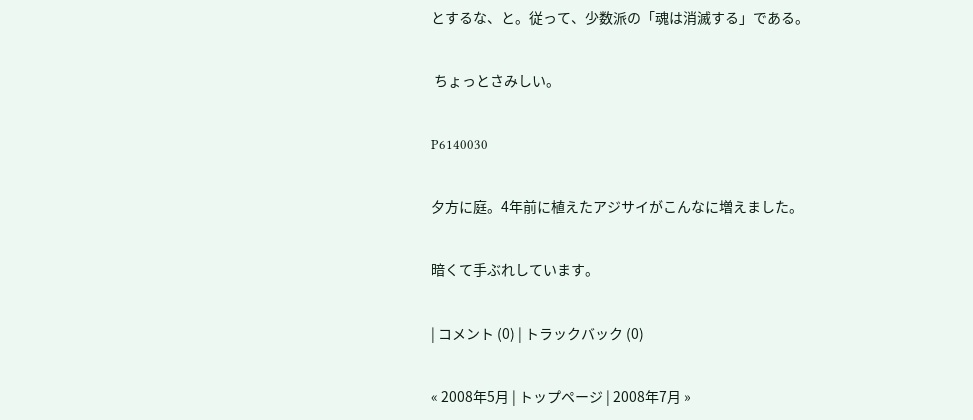とするな、と。従って、少数派の「魂は消滅する」である。

 ちょっとさみしい。

P6140030

夕方に庭。4年前に植えたアジサイがこんなに増えました。

暗くて手ぶれしています。

| コメント (0) | トラックバック (0)

« 2008年5月 | トップページ | 2008年7月 »